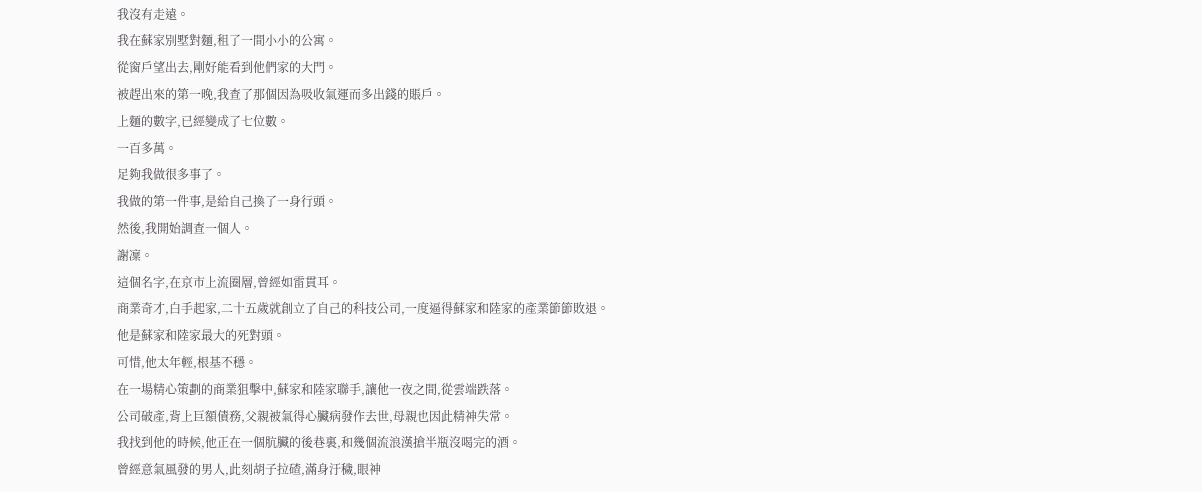我沒有走遠。
我在蘇家別墅對麵,租了一間小小的公寓。
從窗戶望出去,剛好能看到他們家的大門。
被趕出來的第一晚,我查了那個因為吸收氣運而多出錢的賬戶。
上麵的數字,已經變成了七位數。
一百多萬。
足夠我做很多事了。
我做的第一件事,是給自己換了一身行頭。
然後,我開始調查一個人。
謝凜。
這個名字,在京市上流圈層,曾經如雷貫耳。
商業奇才,白手起家,二十五歲就創立了自己的科技公司,一度逼得蘇家和陸家的產業節節敗退。
他是蘇家和陸家最大的死對頭。
可惜,他太年輕,根基不穩。
在一場精心策劃的商業狙擊中,蘇家和陸家聯手,讓他一夜之間,從雲端跌落。
公司破產,背上巨額債務,父親被氣得心臟病發作去世,母親也因此精神失常。
我找到他的時候,他正在一個肮臟的後巷裏,和幾個流浪漢搶半瓶沒喝完的酒。
曾經意氣風發的男人,此刻胡子拉碴,滿身汙穢,眼神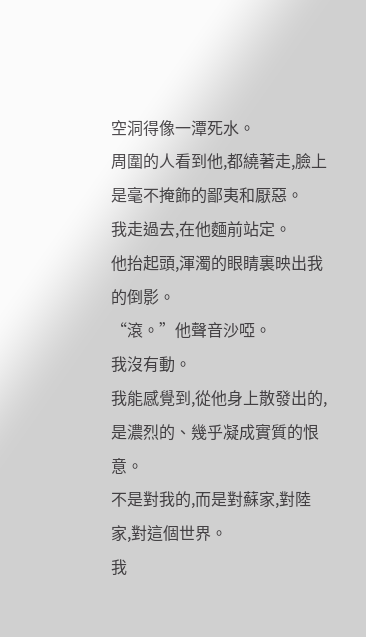空洞得像一潭死水。
周圍的人看到他,都繞著走,臉上是毫不掩飾的鄙夷和厭惡。
我走過去,在他麵前站定。
他抬起頭,渾濁的眼睛裏映出我的倒影。
“滾。”他聲音沙啞。
我沒有動。
我能感覺到,從他身上散發出的,是濃烈的、幾乎凝成實質的恨意。
不是對我的,而是對蘇家,對陸家,對這個世界。
我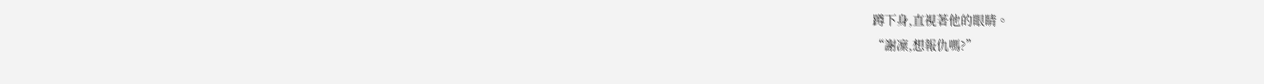蹲下身,直視著他的眼睛。
“謝凜,想報仇嗎?”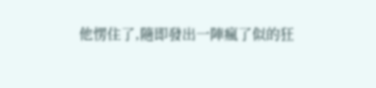他愣住了,隨即發出一陣瘋了似的狂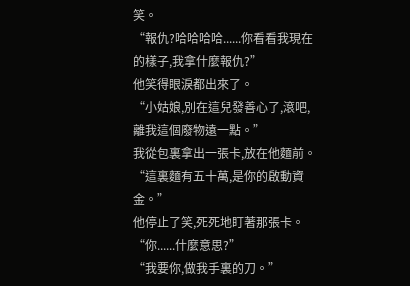笑。
“報仇?哈哈哈哈......你看看我現在的樣子,我拿什麼報仇?”
他笑得眼淚都出來了。
“小姑娘,別在這兒發善心了,滾吧,離我這個廢物遠一點。”
我從包裏拿出一張卡,放在他麵前。
“這裏麵有五十萬,是你的啟動資金。”
他停止了笑,死死地盯著那張卡。
“你......什麼意思?”
“我要你,做我手裏的刀。”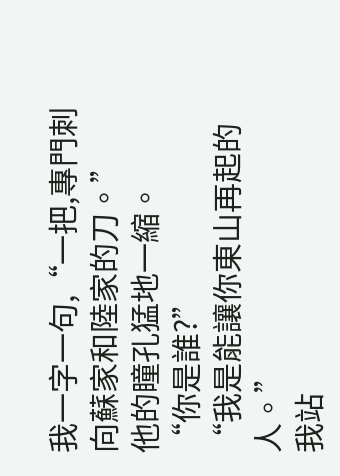我一字一句,“一把,專門刺向蘇家和陸家的刀。”
他的瞳孔猛地一縮。
“你是誰?”
“我是能讓你東山再起的人。”
我站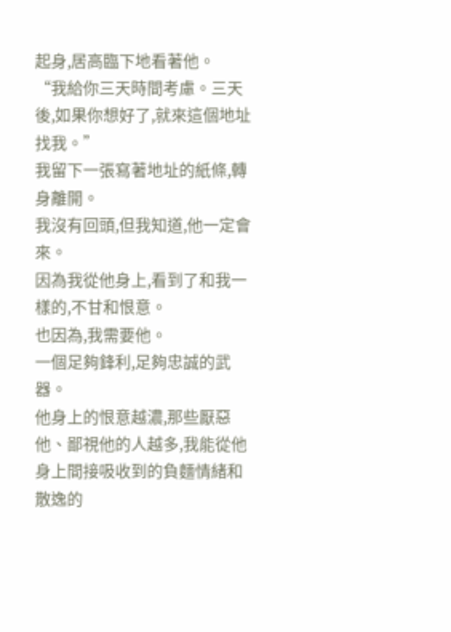起身,居高臨下地看著他。
“我給你三天時間考慮。三天後,如果你想好了,就來這個地址找我。”
我留下一張寫著地址的紙條,轉身離開。
我沒有回頭,但我知道,他一定會來。
因為我從他身上,看到了和我一樣的,不甘和恨意。
也因為,我需要他。
一個足夠鋒利,足夠忠誠的武器。
他身上的恨意越濃,那些厭惡他、鄙視他的人越多,我能從他身上間接吸收到的負麵情緒和散逸的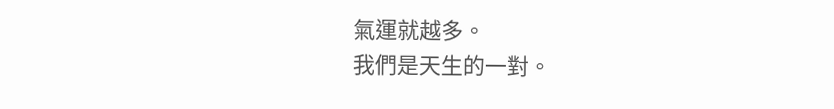氣運就越多。
我們是天生的一對。